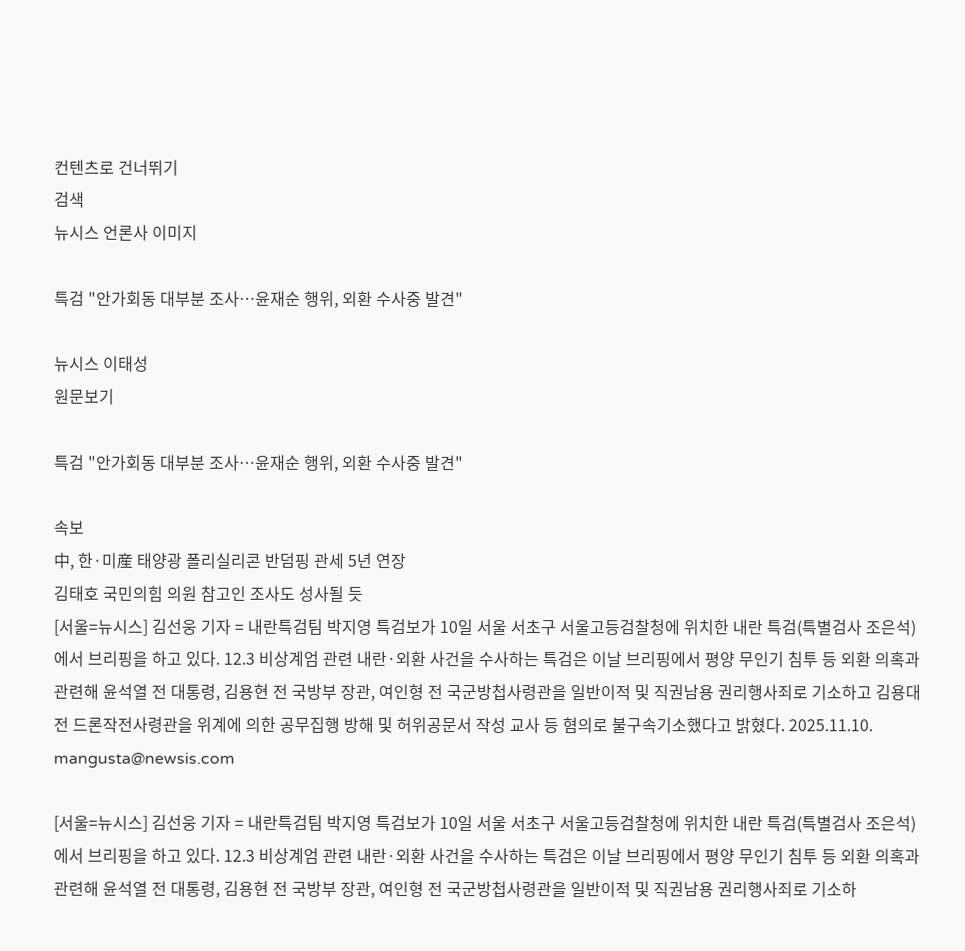컨텐츠로 건너뛰기
검색
뉴시스 언론사 이미지

특검 "안가회동 대부분 조사…윤재순 행위, 외환 수사중 발견"

뉴시스 이태성
원문보기

특검 "안가회동 대부분 조사…윤재순 행위, 외환 수사중 발견"

속보
中, 한·미産 태양광 폴리실리콘 반덤핑 관세 5년 연장
김태호 국민의힘 의원 참고인 조사도 성사될 듯
[서울=뉴시스] 김선웅 기자 = 내란특검팀 박지영 특검보가 10일 서울 서초구 서울고등검찰청에 위치한 내란 특검(특별검사 조은석)에서 브리핑을 하고 있다. 12.3 비상계엄 관련 내란·외환 사건을 수사하는 특검은 이날 브리핑에서 평양 무인기 침투 등 외환 의혹과 관련해 윤석열 전 대통령, 김용현 전 국방부 장관, 여인형 전 국군방첩사령관을 일반이적 및 직권남용 권리행사죄로 기소하고 김용대 전 드론작전사령관을 위계에 의한 공무집행 방해 및 허위공문서 작성 교사 등 혐의로 불구속기소했다고 밝혔다. 2025.11.10. mangusta@newsis.com

[서울=뉴시스] 김선웅 기자 = 내란특검팀 박지영 특검보가 10일 서울 서초구 서울고등검찰청에 위치한 내란 특검(특별검사 조은석)에서 브리핑을 하고 있다. 12.3 비상계엄 관련 내란·외환 사건을 수사하는 특검은 이날 브리핑에서 평양 무인기 침투 등 외환 의혹과 관련해 윤석열 전 대통령, 김용현 전 국방부 장관, 여인형 전 국군방첩사령관을 일반이적 및 직권남용 권리행사죄로 기소하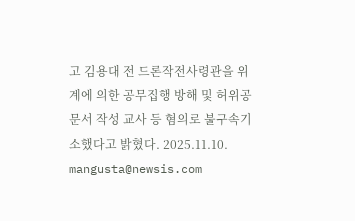고 김용대 전 드론작전사령관을 위계에 의한 공무집행 방해 및 허위공문서 작성 교사 등 혐의로 불구속기소했다고 밝혔다. 2025.11.10. mangusta@newsis.com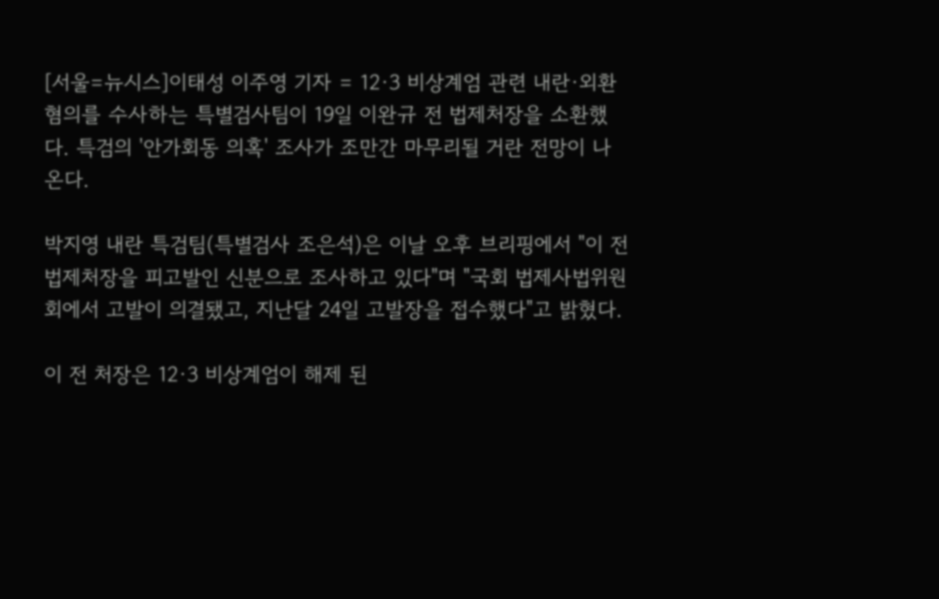[서울=뉴시스]이태성 이주영 기자 = 12·3 비상계엄 관련 내란·외환 혐의를 수사하는 특별검사팀이 19일 이완규 전 법제처장을 소환했다. 특검의 '안가회동 의혹' 조사가 조만간 마무리될 거란 전망이 나온다.

박지영 내란 특검팀(특별검사 조은석)은 이날 오후 브리핑에서 "이 전 법제처장을 피고발인 신분으로 조사하고 있다"며 "국회 법제사법위원회에서 고발이 의결됐고, 지난달 24일 고발장을 접수했다"고 밝혔다.

이 전 처장은 12·3 비상계엄이 해제 된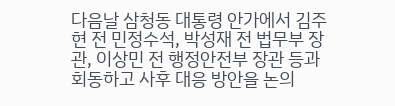다음날 삼청동 대통령 안가에서 김주현 전 민정수석, 박성재 전 법무부 장관, 이상민 전 행정안전부 장관 등과 회동하고 사후 대응 방안을 논의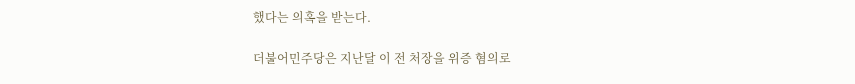했다는 의혹을 받는다.

더불어민주당은 지난달 이 전 처장을 위증 혐의로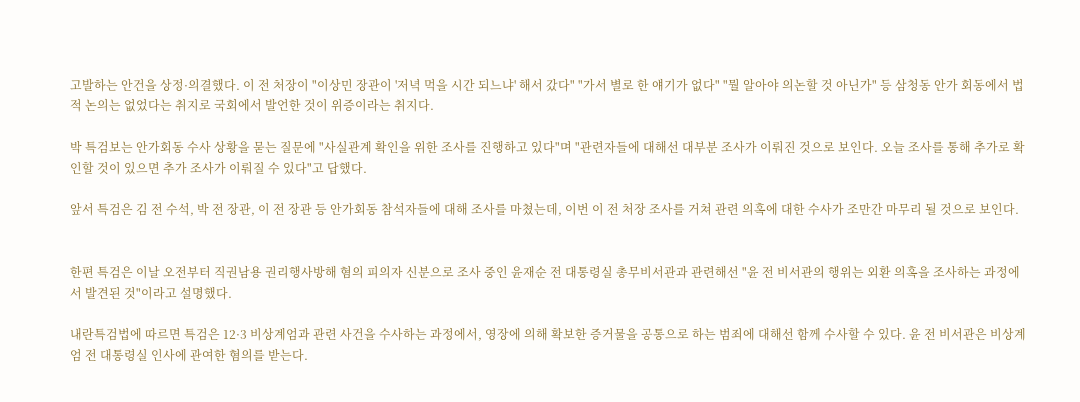고발하는 안건을 상정·의결했다. 이 전 처장이 "이상민 장관이 '저녁 먹을 시간 되느냐' 해서 갔다" "가서 별로 한 얘기가 없다" "뭘 알아야 의논할 것 아닌가" 등 삼청동 안가 회동에서 법적 논의는 없었다는 취지로 국회에서 발언한 것이 위증이라는 취지다.

박 특검보는 안가회동 수사 상황을 묻는 질문에 "사실관계 확인을 위한 조사를 진행하고 있다"며 "관련자들에 대해선 대부분 조사가 이뤄진 것으로 보인다. 오늘 조사를 통해 추가로 확인할 것이 있으면 추가 조사가 이뤄질 수 있다"고 답했다.

앞서 특검은 김 전 수석, 박 전 장관, 이 전 장관 등 안가회동 참석자들에 대해 조사를 마쳤는데, 이번 이 전 처장 조사를 거쳐 관련 의혹에 대한 수사가 조만간 마무리 될 것으로 보인다.


한편 특검은 이날 오전부터 직권남용 권리행사방해 혐의 피의자 신분으로 조사 중인 윤재순 전 대통령실 총무비서관과 관련해선 "윤 전 비서관의 행위는 외환 의혹을 조사하는 과정에서 발견된 것"이라고 설명했다.

내란특검법에 따르면 특검은 12·3 비상계엄과 관련 사건을 수사하는 과정에서, 영장에 의해 확보한 증거물을 공통으로 하는 범죄에 대해선 함께 수사할 수 있다. 윤 전 비서관은 비상계엄 전 대통령실 인사에 관여한 혐의를 받는다.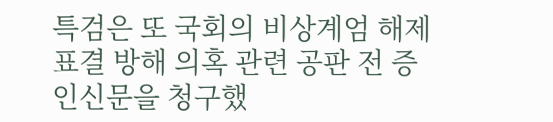특검은 또 국회의 비상계엄 해제 표결 방해 의혹 관련 공판 전 증인신문을 청구했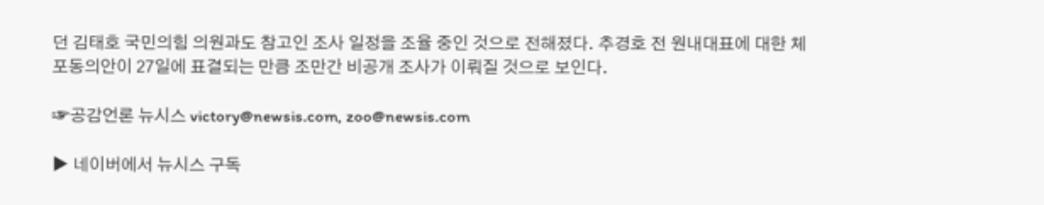던 김태호 국민의힘 의원과도 참고인 조사 일정을 조율 중인 것으로 전해졌다. 추경호 전 원내대표에 대한 체포동의안이 27일에 표결되는 만큼 조만간 비공개 조사가 이뤄질 것으로 보인다.

☞공감언론 뉴시스 victory@newsis.com, zoo@newsis.com

▶ 네이버에서 뉴시스 구독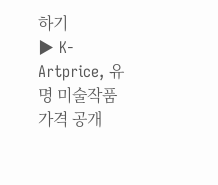하기
▶ K-Artprice, 유명 미술작품 가격 공개